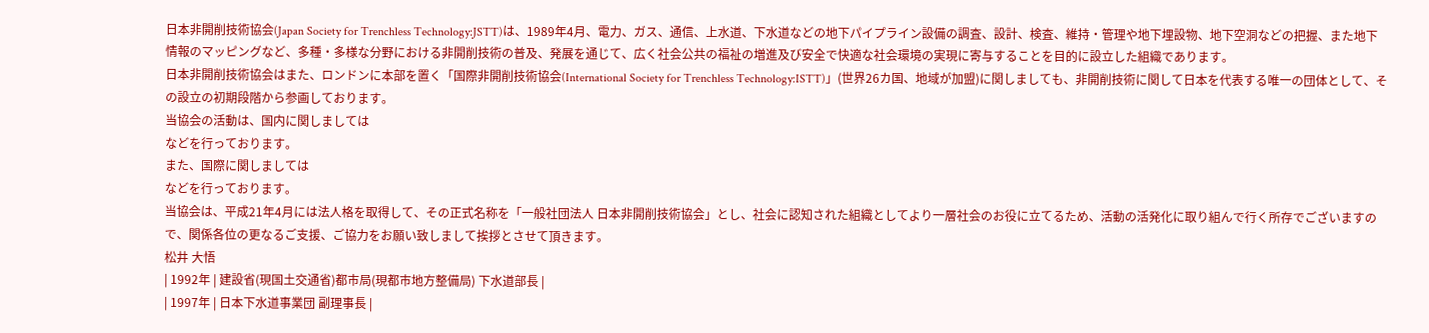日本非開削技術協会(Japan Society for Trenchless Technology:JSTT)は、1989年4月、電力、ガス、通信、上水道、下水道などの地下パイプライン設備の調査、設計、検査、維持・管理や地下埋設物、地下空洞などの把握、また地下情報のマッピングなど、多種・多様な分野における非開削技術の普及、発展を通じて、広く社会公共の福祉の増進及び安全で快適な社会環境の実現に寄与することを目的に設立した組織であります。
日本非開削技術協会はまた、ロンドンに本部を置く「国際非開削技術協会(International Society for Trenchless Technology:ISTT)」(世界26カ国、地域が加盟)に関しましても、非開削技術に関して日本を代表する唯一の団体として、その設立の初期段階から参画しております。
当協会の活動は、国内に関しましては
などを行っております。
また、国際に関しましては
などを行っております。
当協会は、平成21年4月には法人格を取得して、その正式名称を「一般社団法人 日本非開削技術協会」とし、社会に認知された組織としてより一層社会のお役に立てるため、活動の活発化に取り組んで行く所存でございますので、関係各位の更なるご支援、ご協力をお願い致しまして挨拶とさせて頂きます。
松井 大悟
| 1992年 | 建設省(現国土交通省)都市局(現都市地方整備局) 下水道部長 |
| 1997年 | 日本下水道事業団 副理事長 |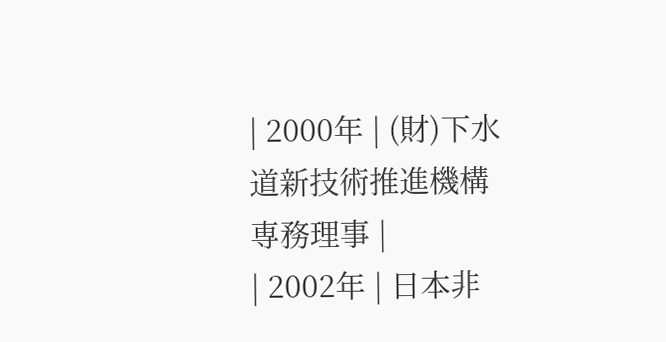| 2000年 | (財)下水道新技術推進機構 専務理事 |
| 2002年 | 日本非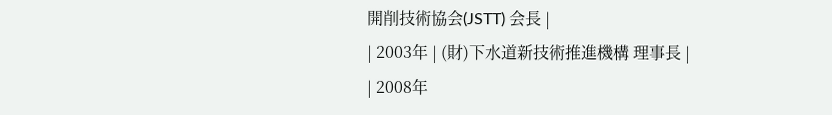開削技術協会(JSTT) 会長 |
| 2003年 | (財)下水道新技術推進機構 理事長 |
| 2008年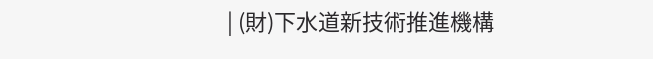| (財)下水道新技術推進機構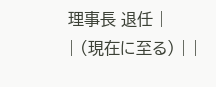理事長 退任 |
| (現在に至る) | |